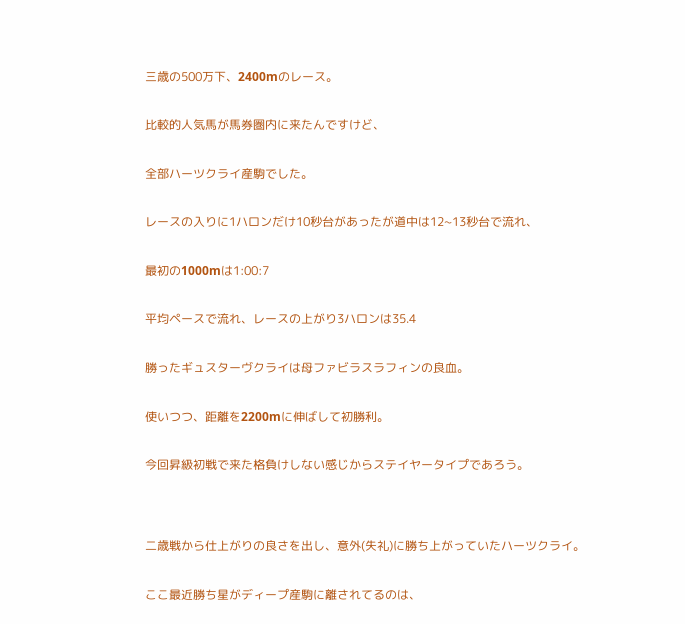三歳の500万下、2400mのレース。


比較的人気馬が馬券圏内に来たんですけど、


全部ハーツクライ産駒でした。


レースの入りに1ハロンだけ10秒台があったが道中は12~13秒台で流れ、


最初の1000mは1:00:7


平均ペースで流れ、レースの上がり3ハロンは35.4


勝ったギュスターヴクライは母ファビラスラフィンの良血。


使いつつ、距離を2200mに伸ばして初勝利。


今回昇級初戦で来た格負けしない感じからステイヤータイプであろう。




二歳戦から仕上がりの良さを出し、意外(失礼)に勝ち上がっていたハーツクライ。


ここ最近勝ち星がディープ産駒に離されてるのは、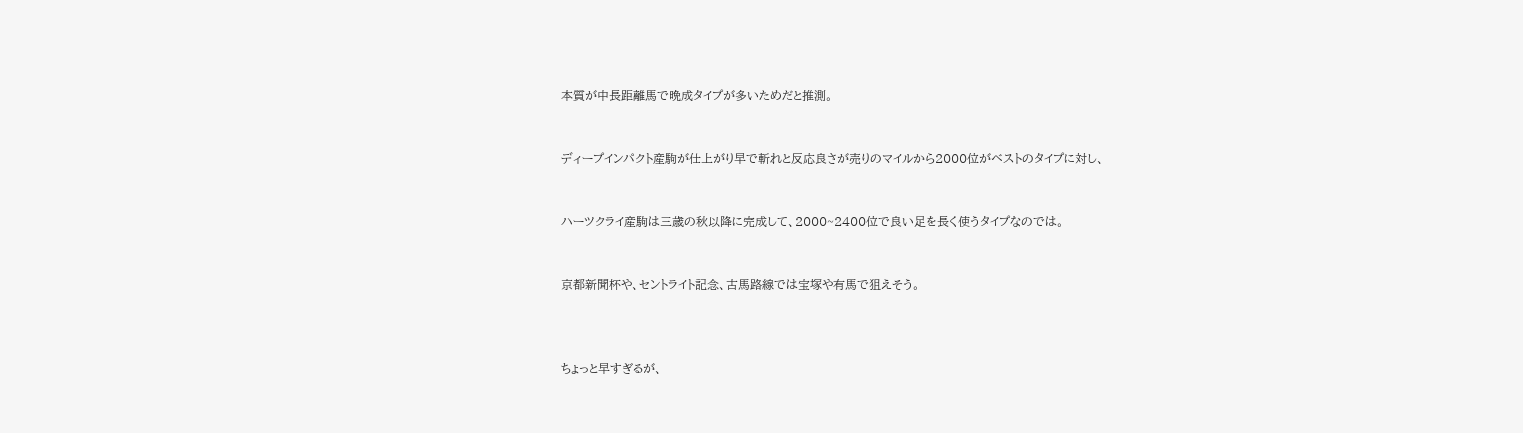本質が中長距離馬で晩成タイプが多いためだと推測。


ディープインパクト産駒が仕上がり早で斬れと反応良さが売りのマイルから2000位がベストのタイプに対し、


ハーツクライ産駒は三歳の秋以降に完成して、2000~2400位で良い足を長く使うタイプなのでは。


京都新聞杯や、セントライト記念、古馬路線では宝塚や有馬で狙えそう。



ちょっと早すぎるが、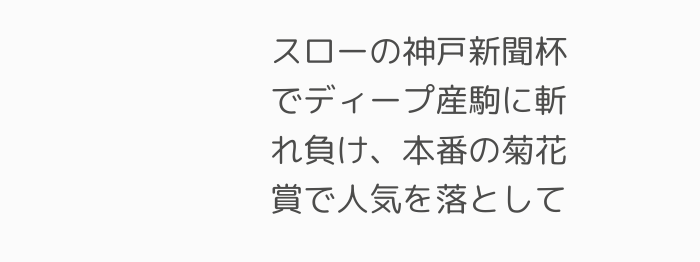スローの神戸新聞杯でディープ産駒に斬れ負け、本番の菊花賞で人気を落として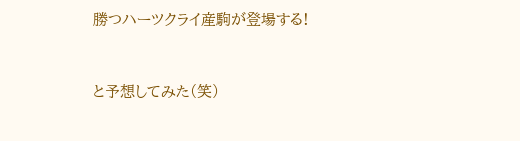勝つハーツクライ産駒が登場する!


と予想してみた(笑)